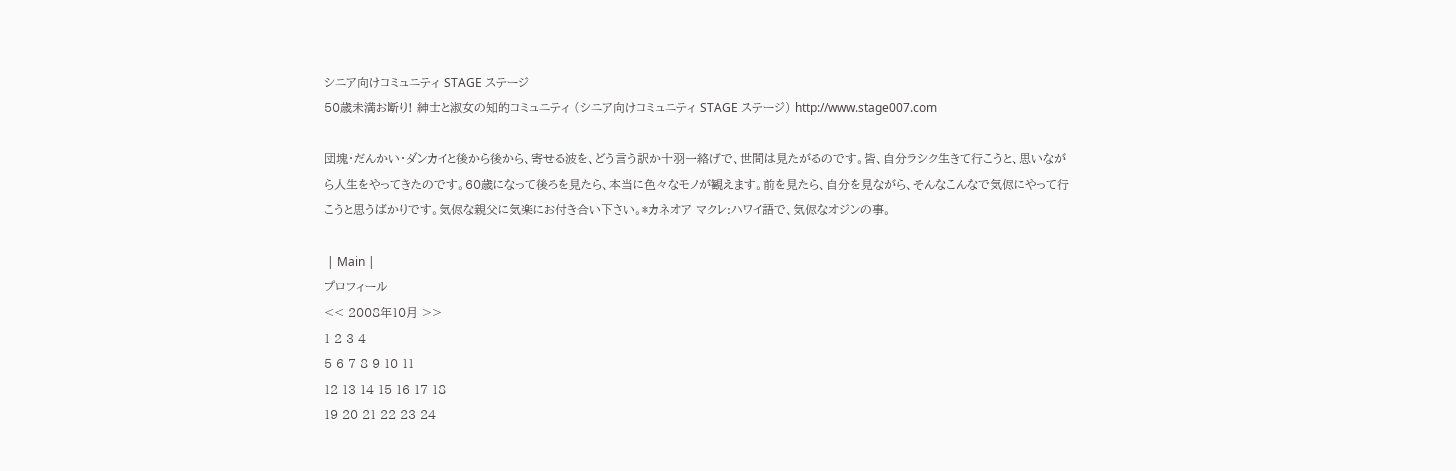シニア向けコミュニティ STAGE ステージ
50歳未満お断り! 紳士と淑女の知的コミュニティ (シニア向けコミュニティ STAGE ステージ) http://www.stage007.com

団塊・だんかい・ダンカイと後から後から、寄せる波を、どう言う訳か十羽一絡げで、世間は見たがるのです。皆、自分ラシク生きて行こうと、思いながら人生をやってきたのです。60歳になって後ろを見たら、本当に色々なモノが観えます。前を見たら、自分を見ながら、そんなこんなで気侭にやって行こうと思うばかりです。気侭な親父に気楽にお付き合い下さい。*カネオア マクレ:ハワイ語で、気侭なオジンの事。

 | Main |
プロフィール
<< 2008年10月 >>
1 2 3 4
5 6 7 8 9 10 11
12 13 14 15 16 17 18
19 20 21 22 23 24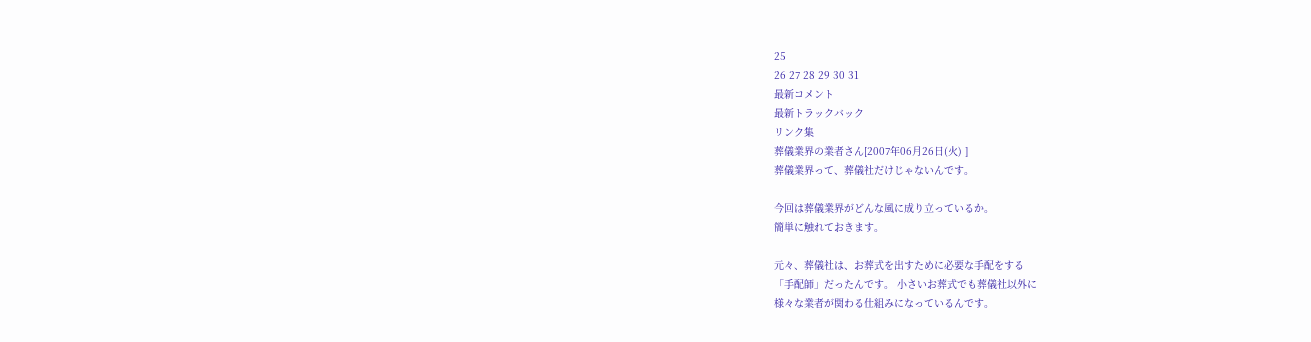25
26 27 28 29 30 31
最新コメント
最新トラックバック
リンク集
葬儀業界の業者さん[2007年06月26日(火) ]
葬儀業界って、葬儀社だけじゃないんです。

今回は葬儀業界がどんな風に成り立っているか。
簡単に触れておきます。

元々、葬儀社は、お葬式を出すために必要な手配をする
「手配師」だったんです。 小さいお葬式でも葬儀社以外に
様々な業者が関わる仕組みになっているんです。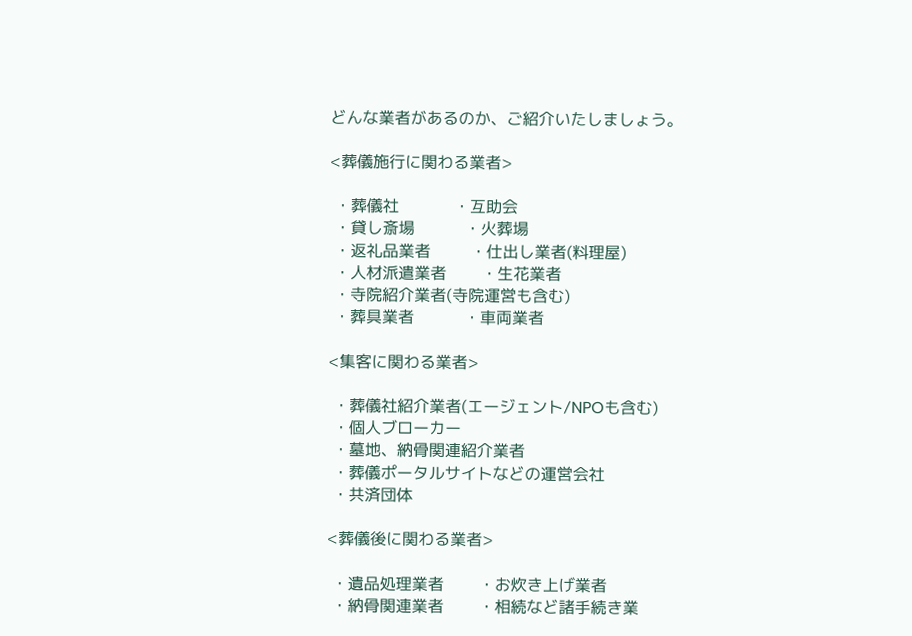どんな業者があるのか、ご紹介いたしましょう。

<葬儀施行に関わる業者>

 ・葬儀社           ・互助会
 ・貸し斎場          ・火葬場
 ・返礼品業者        ・仕出し業者(料理屋)
 ・人材派遣業者       ・生花業者
 ・寺院紹介業者(寺院運営も含む)
 ・葬具業者          ・車両業者

<集客に関わる業者>

 ・葬儀社紹介業者(エージェント/NPOも含む)
 ・個人ブローカー
 ・墓地、納骨関連紹介業者
 ・葬儀ポータルサイトなどの運営会社
 ・共済団体

<葬儀後に関わる業者>

 ・遺品処理業者       ・お炊き上げ業者
 ・納骨関連業者       ・相続など諸手続き業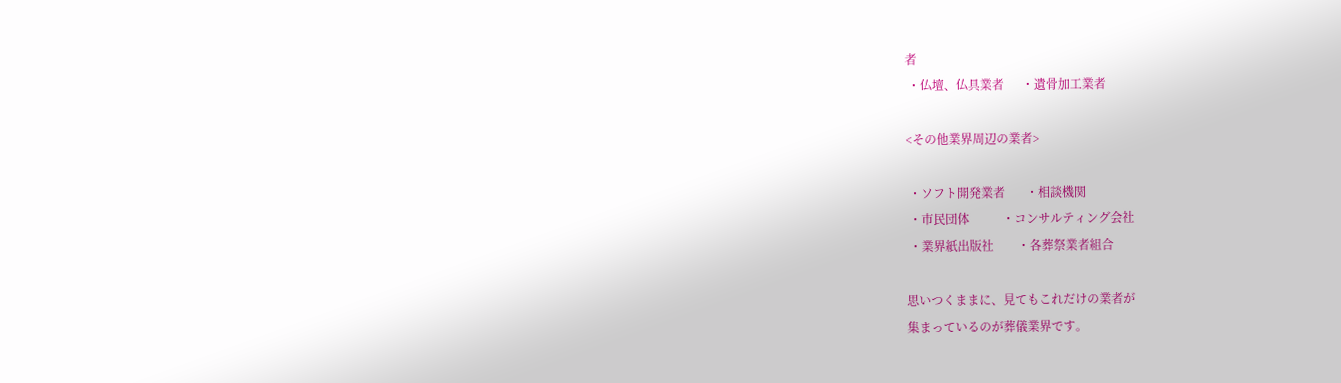者
 ・仏壇、仏具業者      ・遺骨加工業者

<その他業界周辺の業者>

 ・ソフト開発業者       ・相談機関
 ・市民団体           ・コンサルティング会社
 ・業界紙出版社        ・各葬祭業者組合

思いつくままに、見てもこれだけの業者が
集まっているのが葬儀業界です。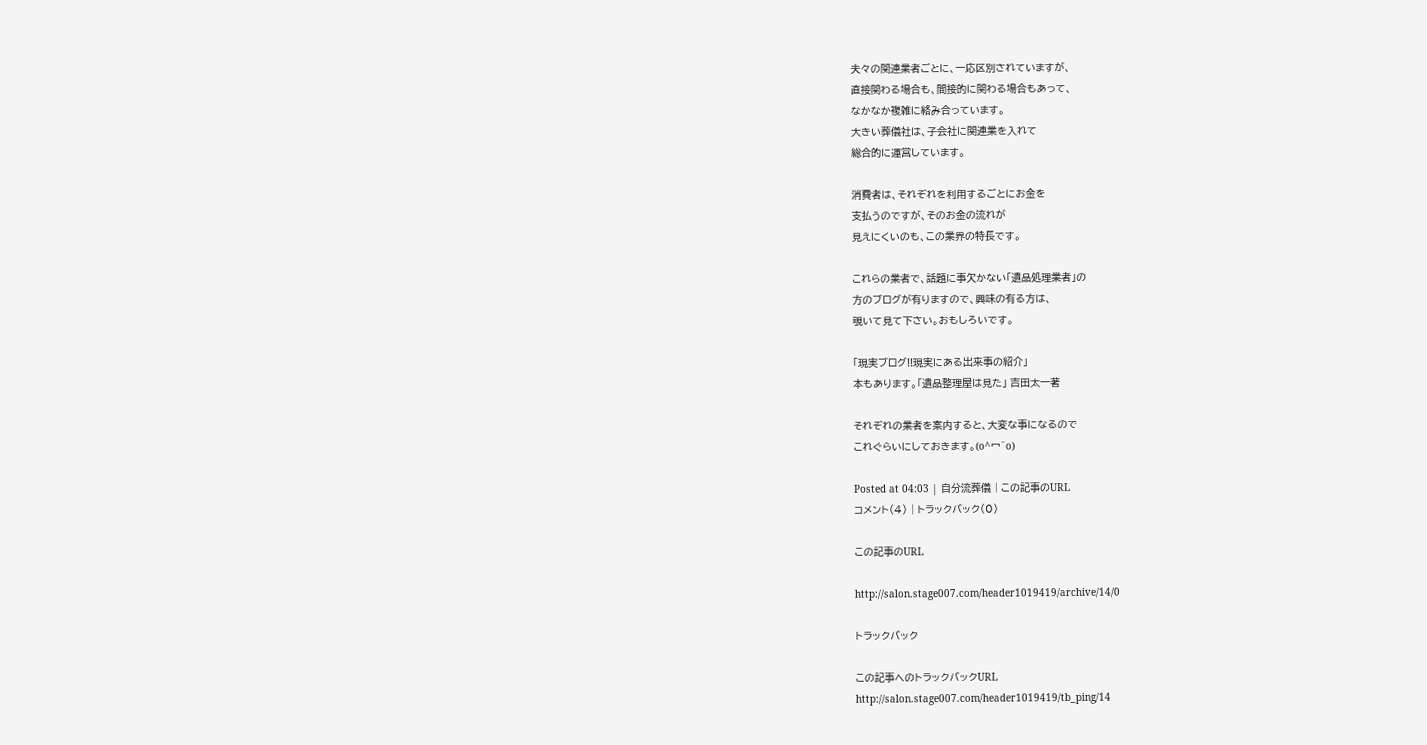夫々の関連業者ごとに、一応区別されていますが、
直接関わる場合も、間接的に関わる場合もあって、
なかなか複雑に絡み合っています。
大きい葬儀社は、子会社に関連業を入れて
総合的に運営しています。

消費者は、それぞれを利用するごとにお金を
支払うのですが、そのお金の流れが
見えにくいのも、この業界の特長です。

これらの業者で、話題に事欠かない「遺品処理業者」の
方のブログが有りますので、興味の有る方は、
覗いて見て下さい。おもしろいです。

「現実ブログ!!現実にある出来事の紹介」
本もあります。「遺品整理屋は見た」 吉田太一著

それぞれの業者を案内すると、大変な事になるので
これぐらいにしておきます。(o^冖^o)

Posted at 04:03 | 自分流葬儀 | この記事のURL
コメント(4) | トラックバック(0)

この記事のURL

http://salon.stage007.com/header1019419/archive/14/0

トラックバック

この記事へのトラックバックURL
http://salon.stage007.com/header1019419/tb_ping/14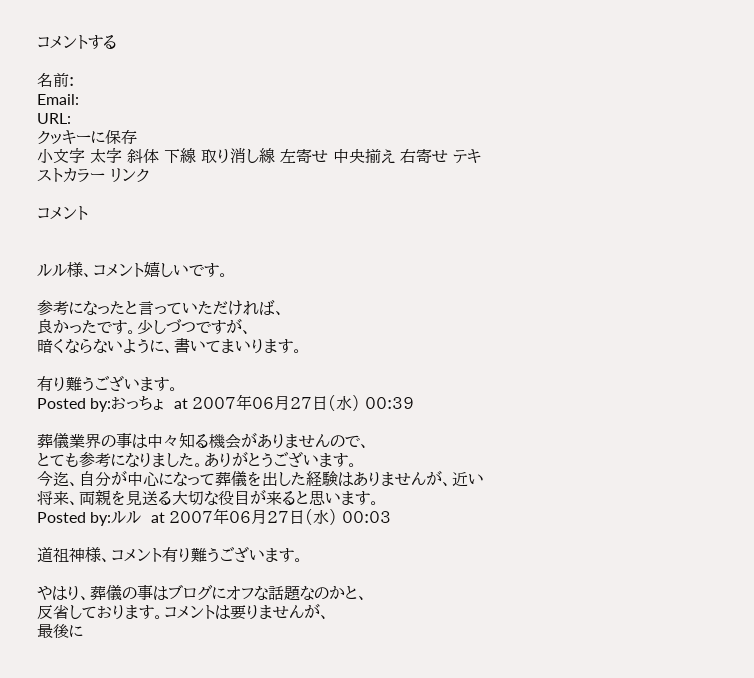コメントする

名前:
Email:
URL:
クッキーに保存
小文字 太字 斜体 下線 取り消し線 左寄せ 中央揃え 右寄せ テキストカラー リンク

コメント


ルル様、コメント嬉しいです。

参考になったと言っていただければ、
良かったです。少しづつですが、
暗くならないように、書いてまいります。

有り難うございます。
Posted by:おっちょ  at 2007年06月27日(水) 00:39

葬儀業界の事は中々知る機会がありませんので、
とても参考になりました。ありがとうございます。
今迄、自分が中心になって葬儀を出した経験はありませんが、近い将来、両親を見送る大切な役目が来ると思います。
Posted by:ルル  at 2007年06月27日(水) 00:03

道祖神様、コメント有り難うございます。

やはり、葬儀の事はブログにオフな話題なのかと、
反省しております。コメントは要りませんが、
最後に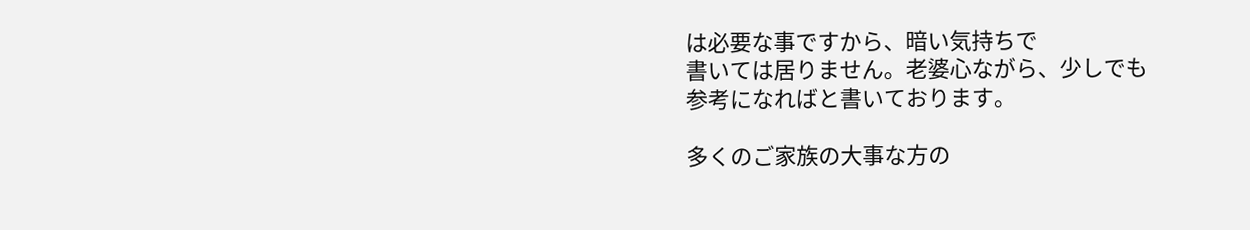は必要な事ですから、暗い気持ちで
書いては居りません。老婆心ながら、少しでも
参考になればと書いております。

多くのご家族の大事な方の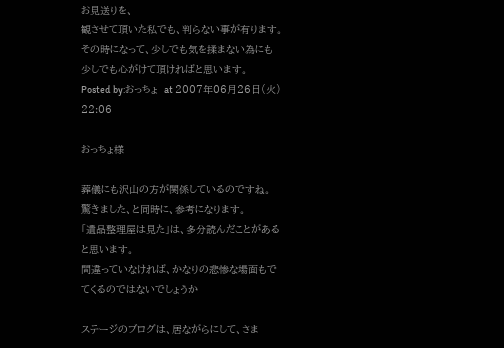お見送りを、
観させて頂いた私でも、判らない事が有ります。
その時になって、少しでも気を揉まない為にも
少しでも心がけて頂ければと思います。
Posted by:おっちょ  at 2007年06月26日(火) 22:06

おっちょ様

葬儀にも沢山の方が関係しているのですね。
驚きました、と同時に、参考になります。
「遺品整理屋は見た」は、多分読んだことがあると思います。
間違っていなければ、かなりの悲惨な場面もでてくるのではないでしょうか

ステージのブログは、居ながらにして、さま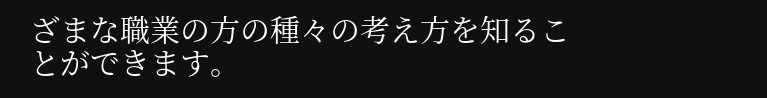ざまな職業の方の種々の考え方を知ることができます。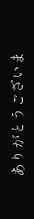ありがとうございま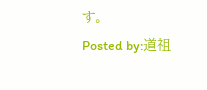す。
Posted by:道祖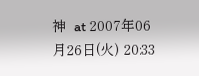神  at 2007年06月26日(火) 20:33